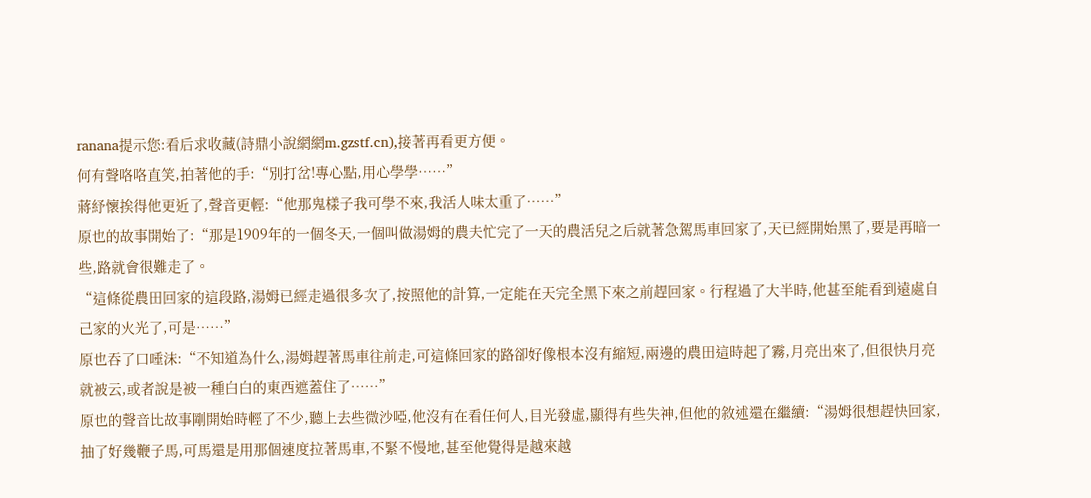ranana提示您:看后求收藏(詩鼎小說網網m.gzstf.cn),接著再看更方便。
何有聲咯咯直笑,拍著他的手:“別打岔!專心點,用心學學……”
蔣紓懷挨得他更近了,聲音更輕:“他那鬼樣子我可學不來,我活人味太重了……”
原也的故事開始了:“那是1909年的一個冬天,一個叫做湯姆的農夫忙完了一天的農活兒之后就著急駕馬車回家了,天已經開始黑了,要是再暗一些,路就會很難走了。
“這條從農田回家的這段路,湯姆已經走過很多次了,按照他的計算,一定能在天完全黑下來之前趕回家。行程過了大半時,他甚至能看到遠處自己家的火光了,可是……”
原也吞了口唾沫:“不知道為什么,湯姆趕著馬車往前走,可這條回家的路卻好像根本沒有縮短,兩邊的農田這時起了霧,月亮出來了,但很快月亮就被云,或者說是被一種白白的東西遮蓋住了……”
原也的聲音比故事剛開始時輕了不少,聽上去些微沙啞,他沒有在看任何人,目光發虛,顯得有些失神,但他的敘述還在繼續:“湯姆很想趕快回家,抽了好幾鞭子馬,可馬還是用那個速度拉著馬車,不緊不慢地,甚至他覺得是越來越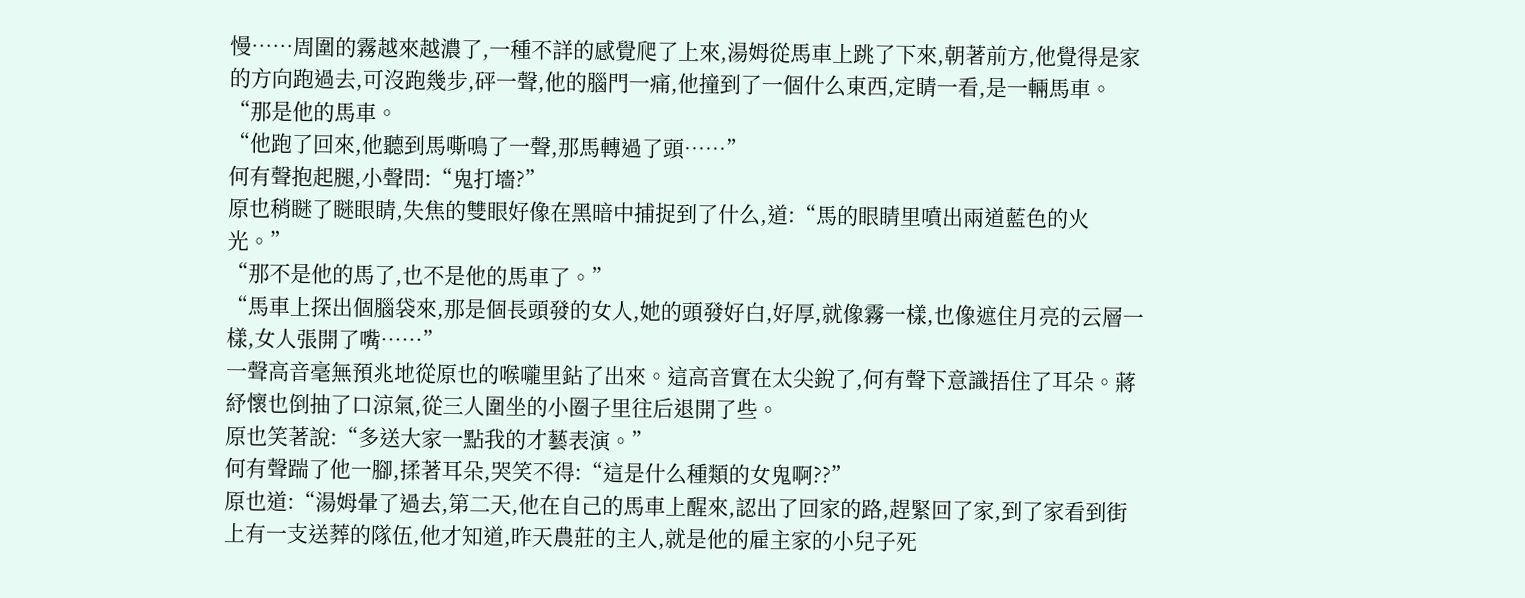慢……周圍的霧越來越濃了,一種不詳的感覺爬了上來,湯姆從馬車上跳了下來,朝著前方,他覺得是家的方向跑過去,可沒跑幾步,砰一聲,他的腦門一痛,他撞到了一個什么東西,定睛一看,是一輛馬車。
“那是他的馬車。
“他跑了回來,他聽到馬嘶鳴了一聲,那馬轉過了頭……”
何有聲抱起腿,小聲問:“鬼打墻?”
原也稍瞇了瞇眼睛,失焦的雙眼好像在黑暗中捕捉到了什么,道:“馬的眼睛里噴出兩道藍色的火光。”
“那不是他的馬了,也不是他的馬車了。”
“馬車上探出個腦袋來,那是個長頭發的女人,她的頭發好白,好厚,就像霧一樣,也像遮住月亮的云層一樣,女人張開了嘴……”
一聲高音毫無預兆地從原也的喉嚨里鉆了出來。這高音實在太尖銳了,何有聲下意識捂住了耳朵。蔣紓懷也倒抽了口涼氣,從三人圍坐的小圈子里往后退開了些。
原也笑著說:“多送大家一點我的才藝表演。”
何有聲踹了他一腳,揉著耳朵,哭笑不得:“這是什么種類的女鬼啊??”
原也道:“湯姆暈了過去,第二天,他在自己的馬車上醒來,認出了回家的路,趕緊回了家,到了家看到街上有一支送葬的隊伍,他才知道,昨天農莊的主人,就是他的雇主家的小兒子死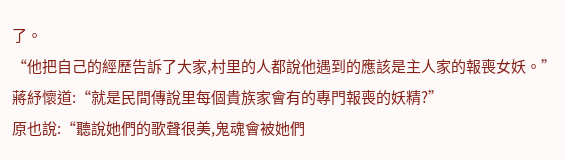了。
“他把自己的經歷告訴了大家,村里的人都說他遇到的應該是主人家的報喪女妖。”
蔣紓懷道:“就是民間傳說里每個貴族家會有的專門報喪的妖精?”
原也說:“聽說她們的歌聲很美,鬼魂會被她們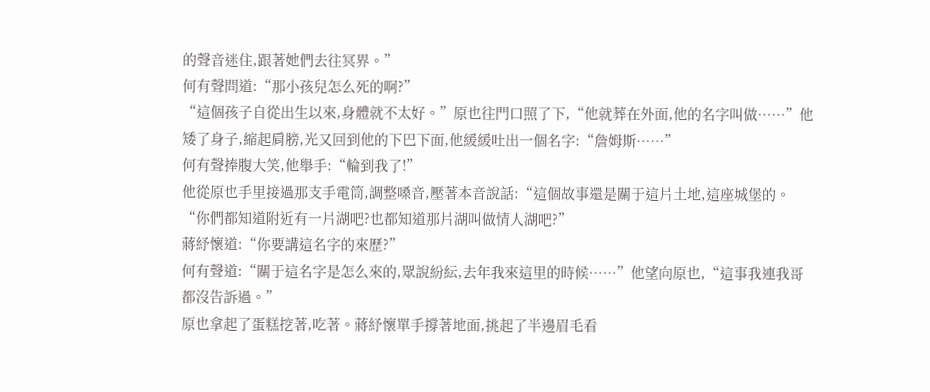的聲音迷住,跟著她們去往冥界。”
何有聲問道:“那小孩兒怎么死的啊?”
“這個孩子自從出生以來,身體就不太好。”原也往門口照了下,“他就葬在外面,他的名字叫做……”他矮了身子,縮起肩膀,光又回到他的下巴下面,他緩緩吐出一個名字:“詹姆斯……”
何有聲捧腹大笑,他舉手:“輪到我了!”
他從原也手里接過那支手電筒,調整嗓音,壓著本音說話:“這個故事還是關于這片土地,這座城堡的。
“你們都知道附近有一片湖吧?也都知道那片湖叫做情人湖吧?”
蔣紓懷道:“你要講這名字的來歷?”
何有聲道:“關于這名字是怎么來的,眾說紛紜,去年我來這里的時候……”他望向原也,“這事我連我哥都沒告訴過。”
原也拿起了蛋糕挖著,吃著。蔣紓懷單手撐著地面,挑起了半邊眉毛看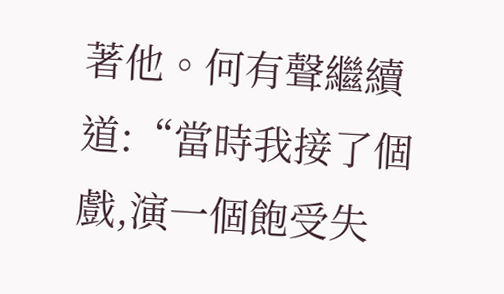著他。何有聲繼續道:“當時我接了個戲,演一個飽受失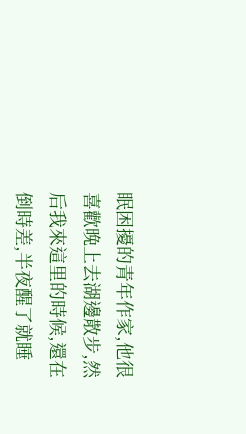眠困擾的青年作家,他很喜歡晚上去湖邊散步,然后我來這里的時候,還在倒時差,半夜醒了就睡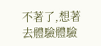不著了,想著去體驗體驗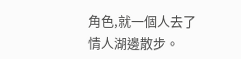角色,就一個人去了情人湖邊散步。